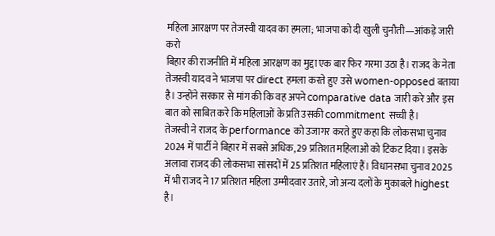महिला आरक्षण पर तेजस्वी यादव का हमला; भाजपा को दी खुली चुनौती—आंकड़े जारी करो
बिहार की राजनीति में महिला आरक्षण का मुद्दा एक बार फिर गरमा उठा है। राजद के नेता तेजस्वी यादव ने भाजपा पर direct हमला करते हुए उसे women-opposed बताया है। उन्होंने सरकार से मांग की कि वह अपने comparative data जारी करे और इस बात को साबित करे कि महिलाओं के प्रति उसकी commitment सच्ची है।
तेजस्वी ने राजद के performance को उजागर करते हुए कहा कि लोकसभा चुनाव 2024 में पार्टी ने बिहार में सबसे अधिक, 29 प्रतिशत महिलाओं को टिकट दिया। इसके अलावा राजद की लोकसभा सांसदों में 25 प्रतिशत महिलाएं हैं। विधानसभा चुनाव 2025 में भी राजद ने 17 प्रतिशत महिला उम्मीदवार उतारे, जो अन्य दलों के मुकाबले highest है।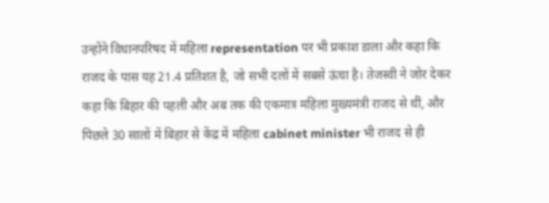उन्होंने विधानपरिषद में महिला representation पर भी प्रकाश डाला और कहा कि राजद के पास यह 21.4 प्रतिशत है, जो सभी दलों में सबसे ऊंचा है। तेजस्वी ने जोर देकर कहा कि बिहार की पहली और अब तक की एकमात्र महिला मुख्यमंत्री राजद से थीं, और पिछले 30 सालों में बिहार से केंद्र में महिला cabinet minister भी राजद से ही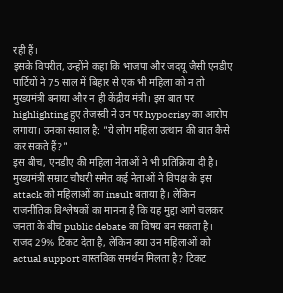रही हैं।
इसके विपरीत, उन्होंने कहा कि भाजपा और जदयू जैसी एनडीए पार्टियों ने 75 साल में बिहार से एक भी महिला को न तो मुख्यमंत्री बनाया और न ही केंद्रीय मंत्री। इस बात पर highlighting हुए तेजस्वी ने उन पर hypocrisy का आरोप लगाया। उनका सवाल है: "ये लोग महिला उत्थान की बात कैसे कर सकते हैं?"
इस बीच, एनडीए की महिला नेताओं ने भी प्रतिक्रिया दी है। मुख्यमंत्री सम्राट चौधरी समेत कई नेताओं ने विपक्ष के इस attack को महिलाओं का insult बताया है। लेकिन राजनीतिक विश्लेषकों का मानना है कि यह मुद्दा आगे चलकर जनता के बीच public debate का विषय बन सकता है।
राजद 29% टिकट देता है, लेकिन क्या उन महिलाओं को actual support वास्तविक समर्थन मिलता है? टिकट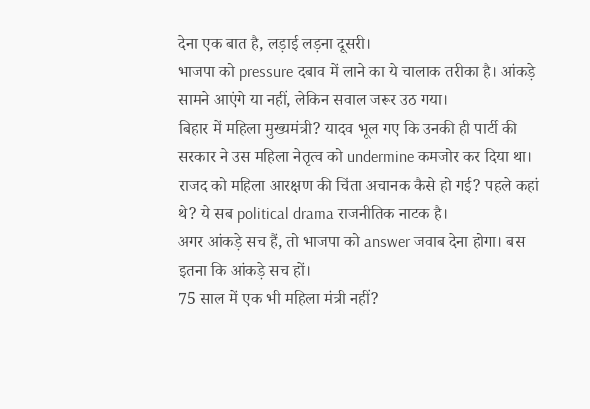देना एक बात है, लड़ाई लड़ना दूसरी।
भाजपा को pressure दबाव में लाने का ये चालाक तरीका है। आंकड़े सामने आएंगे या नहीं, लेकिन सवाल जरूर उठ गया।
बिहार में महिला मुख्यमंत्री? यादव भूल गए कि उनकी ही पार्टी की सरकार ने उस महिला नेतृत्व को undermine कमजोर कर दिया था।
राजद को महिला आरक्षण की चिंता अचानक कैसे हो गई? पहले कहां थे? ये सब political drama राजनीतिक नाटक है।
अगर आंकड़े सच हैं, तो भाजपा को answer जवाब देना होगा। बस इतना कि आंकड़े सच हों।
75 साल में एक भी महिला मंत्री नहीं?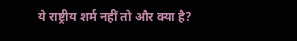ये राष्ट्रीय शर्म नहीं तो और क्या है?